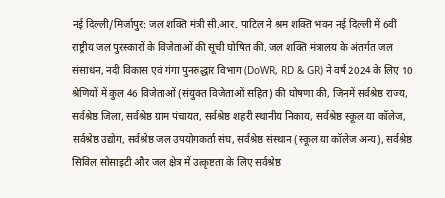नई दिल्ली/मिर्जापुर: जल शक्ति मंत्री सी.आर. पाटिल ने श्रम शक्ति भवन नई दिल्ली में 6वीं राष्ट्रीय जल पुरस्कारों के विजेताओं की सूची घोषित की. जल शक्ति मंत्रालय के अंतर्गत जल संसाधन, नदी विकास एवं गंगा पुनरुद्धार विभाग (DoWR, RD & GR) ने वर्ष 2024 के लिए 10 श्रेणियों में कुल 46 विजेताओं (संयुक्त विजेताओं सहित) की घोषणा की, जिनमें सर्वश्रेष्ठ राज्य, सर्वश्रेष्ठ जिला, सर्वश्रेष्ठ ग्राम पंचायत, सर्वश्रेष्ठ शहरी स्थानीय निकाय, सर्वश्रेष्ठ स्कूल या कॉलेज, सर्वश्रेष्ठ उद्योग, सर्वश्रेष्ठ जल उपयोगकर्ता संघ, सर्वश्रेष्ठ संस्थान (स्कूल या कॉलेज अन्य), सर्वश्रेष्ठ सिविल सोसाइटी और जल क्षेत्र में उत्कृष्टता के लिए सर्वश्रेष्ठ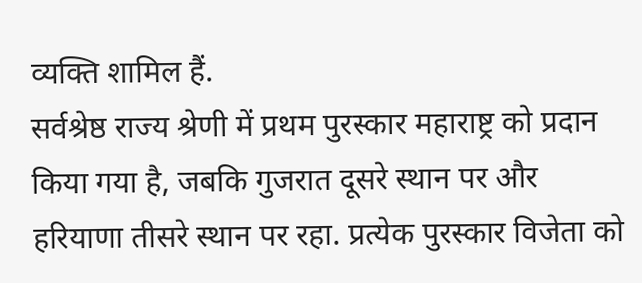व्यक्ति शामिल हैं.
सर्वश्रेष्ठ राज्य श्रेणी में प्रथम पुरस्कार महाराष्ट्र को प्रदान किया गया है, जबकि गुजरात दूसरे स्थान पर और हरियाणा तीसरे स्थान पर रहा. प्रत्येक पुरस्कार विजेता को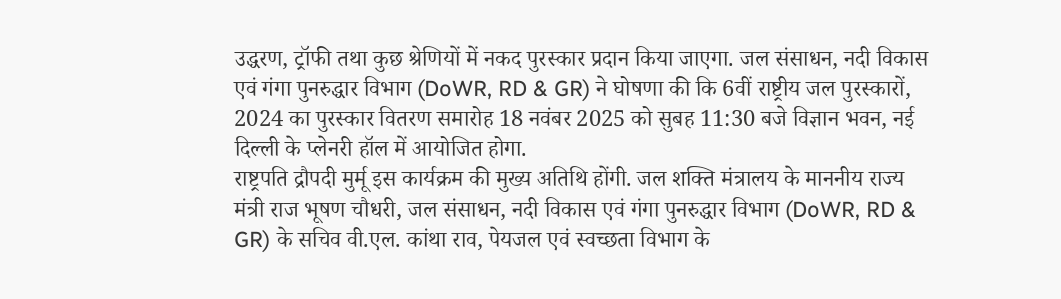उद्धरण, ट्रॉफी तथा कुछ श्रेणियों में नकद पुरस्कार प्रदान किया जाएगा. जल संसाधन, नदी विकास एवं गंगा पुनरुद्धार विभाग (DoWR, RD & GR) ने घोषणा की कि 6वीं राष्ट्रीय जल पुरस्कारों, 2024 का पुरस्कार वितरण समारोह 18 नवंबर 2025 को सुबह 11:30 बजे विज्ञान भवन, नई दिल्ली के प्लेनरी हॉल में आयोजित होगा.
राष्ट्रपति द्रौपदी मुर्मू इस कार्यक्रम की मुख्य अतिथि होंगी. जल शक्ति मंत्रालय के माननीय राज्य मंत्री राज भूषण चौधरी, जल संसाधन, नदी विकास एवं गंगा पुनरुद्धार विभाग (DoWR, RD & GR) के सचिव वी.एल. कांथा राव, पेयजल एवं स्वच्छता विभाग के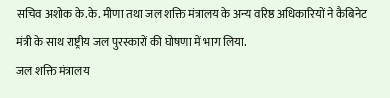सचिव अशोक के.के. मीणा तथा जल शक्ति मंत्रालय के अन्य वरिष्ठ अधिकारियों ने कैबिनेट मंत्री के साथ राष्ट्रीय जल पुरस्कारों की घोषणा में भाग लिया.
जल शक्ति मंत्रालय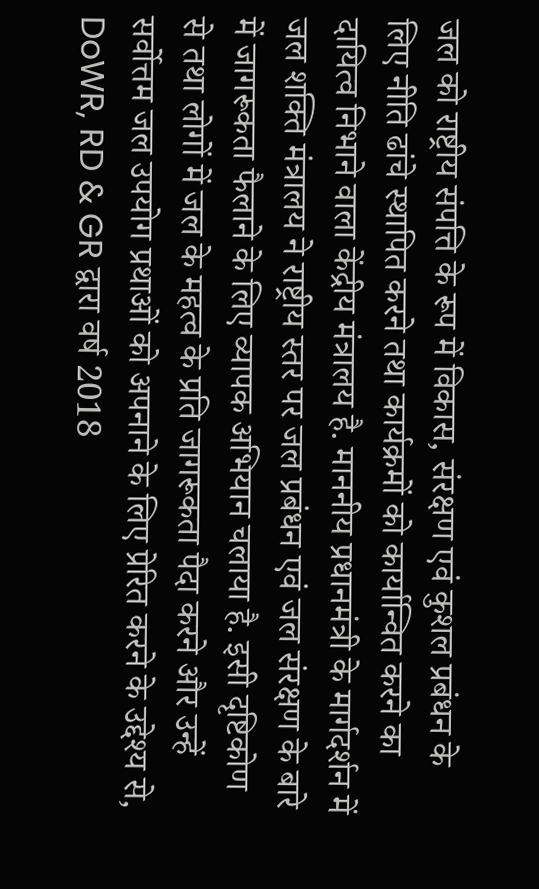जल को राष्ट्रीय संपत्ति के रूप में विकास, संरक्षण एवं कुशल प्रबंधन के लिए नीति ढांचे स्थापित करने तथा कार्यक्रमों को कार्यान्वित करने का दायित्व निभाने वाला केंद्रीय मंत्रालय है. माननीय प्रधानमंत्री के मार्गदर्शन में जल शक्ति मंत्रालय ने राष्ट्रीय स्तर पर जल प्रबंधन एवं जल संरक्षण के बारे में जागरूकता फैलाने के लिए व्यापक अभियान चलाया है. इसी दृष्टिकोण से तथा लोगों में जल के महत्व के प्रति जागरूकता पैदा करने और उन्हें सर्वोत्तम जल उपयोग प्रथाओं को अपनाने के लिए प्रेरित करने के उद्देश्य से, DoWR, RD & GR द्वारा वर्ष 2018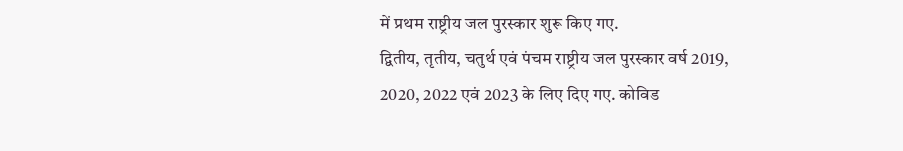में प्रथम राष्ट्रीय जल पुरस्कार शुरू किए गए.
द्वितीय, तृतीय, चतुर्थ एवं पंचम राष्ट्रीय जल पुरस्कार वर्ष 2019, 2020, 2022 एवं 2023 के लिए दिए गए. कोविड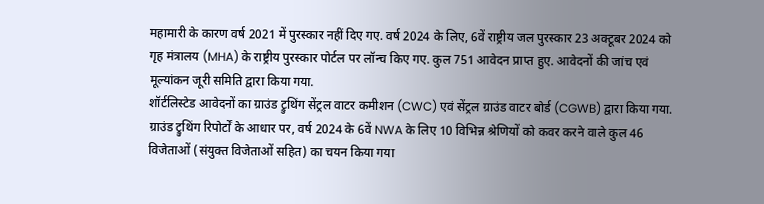महामारी के कारण वर्ष 2021 में पुरस्कार नहीं दिए गए. वर्ष 2024 के लिए, 6वें राष्ट्रीय जल पुरस्कार 23 अक्टूबर 2024 को गृह मंत्रालय (MHA) के राष्ट्रीय पुरस्कार पोर्टल पर लॉन्च किए गए. कुल 751 आवेदन प्राप्त हुए. आवेदनों की जांच एवं मूल्यांकन जूरी समिति द्वारा किया गया.
शॉर्टलिस्टेड आवेदनों का ग्राउंड ट्रुथिंग सेंट्रल वाटर कमीशन (CWC) एवं सेंट्रल ग्राउंड वाटर बोर्ड (CGWB) द्वारा किया गया. ग्राउंड ट्रुथिंग रिपोर्टों के आधार पर, वर्ष 2024 के 6वें NWA के लिए 10 विभिन्न श्रेणियों को कवर करने वाले कुल 46 विजेताओं (संयुक्त विजेताओं सहित) का चयन किया गया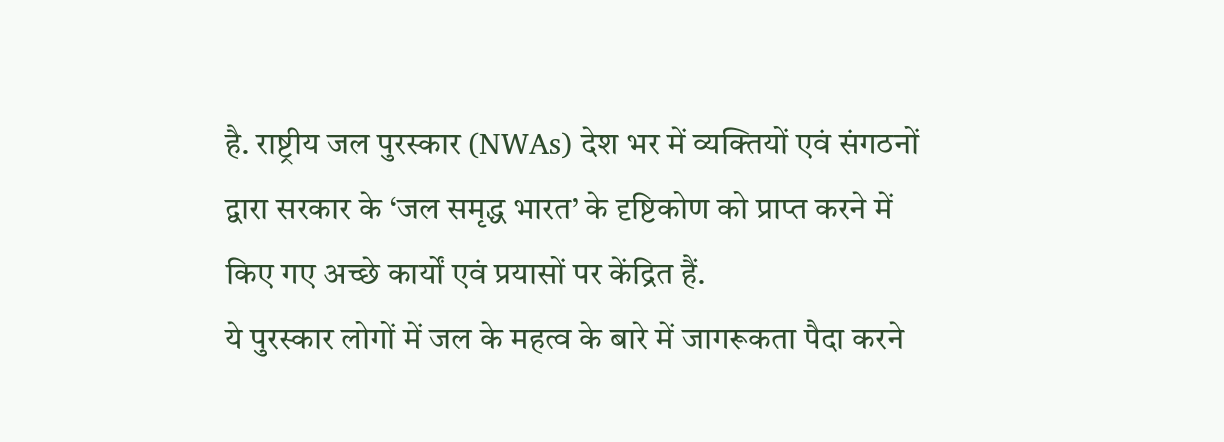है. राष्ट्रीय जल पुरस्कार (NWAs) देश भर में व्यक्तियों एवं संगठनों द्वारा सरकार के ‘जल समृद्ध भारत’ के दृष्टिकोण को प्राप्त करने में किए गए अच्छे कार्यों एवं प्रयासों पर केंद्रित हैं.
ये पुरस्कार लोगों में जल के महत्व के बारे में जागरूकता पैदा करने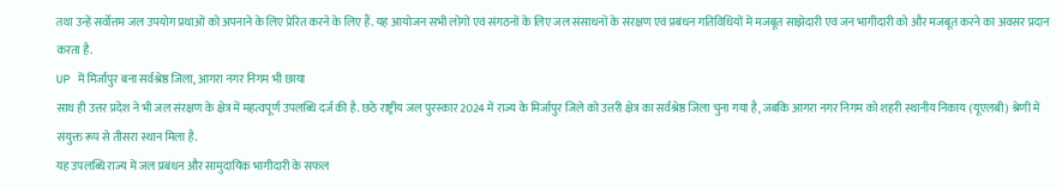तथा उन्हें सर्वोत्तम जल उपयोग प्रथाओं को अपनाने के लिए प्रेरित करने के लिए हैं. यह आयोजन सभी लोगों एवं संगठनों के लिए जल संसाधनों के संरक्षण एवं प्रबंधन गतिविधियों में मजबूत साझेदारी एवं जन भागीदारी को और मजबूत करने का अवसर प्रदान करता है.
UP में मिर्जापुर बना सर्वश्रेष्ठ जिला, आगरा नगर निगम भी छाया
साथ ही उत्तर प्रदेश ने भी जल संरक्षण के क्षेत्र में महत्वपूर्ण उपलब्धि दर्ज की है. छठे राष्ट्रीय जल पुरस्कार 2024 में राज्य के मिर्जापुर जिले को उत्तरी क्षेत्र का सर्वश्रेष्ठ जिला चुना गया है, जबकि आगरा नगर निगम को शहरी स्थानीय निकाय (यूएलबी) श्रेणी में संयुक्त रूप से तीसरा स्थान मिला है.
यह उपलब्धि राज्य में जल प्रबंधन और सामुदायिक भागीदारी के सफल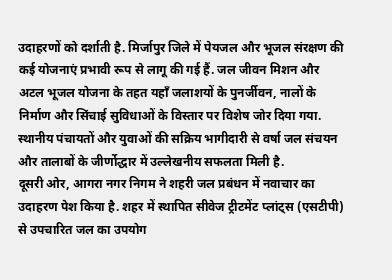उदाहरणों को दर्शाती है. मिर्जापुर जिले में पेयजल और भूजल संरक्षण की कई योजनाएं प्रभावी रूप से लागू की गई हैं. जल जीवन मिशन और अटल भूजल योजना के तहत यहाँ जलाशयों के पुनर्जीवन, नालों के निर्माण और सिंचाई सुविधाओं के विस्तार पर विशेष जोर दिया गया. स्थानीय पंचायतों और युवाओं की सक्रिय भागीदारी से वर्षा जल संचयन और तालाबों के जीर्णोद्धार में उल्लेखनीय सफलता मिली है.
दूसरी ओर, आगरा नगर निगम ने शहरी जल प्रबंधन में नवाचार का उदाहरण पेश किया है. शहर में स्थापित सीवेज ट्रीटमेंट प्लांट्स (एसटीपी) से उपचारित जल का उपयोग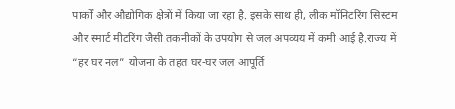पार्कों और औद्योगिक क्षेत्रों में किया जा रहा है. इसके साथ ही, लीक मॉनिटरिंग सिस्टम और स्मार्ट मीटरिंग जैसी तकनीकों के उपयोग से जल अपव्यय में कमी आई है.राज्य में “हर घर नल” योजना के तहत घर-घर जल आपूर्ति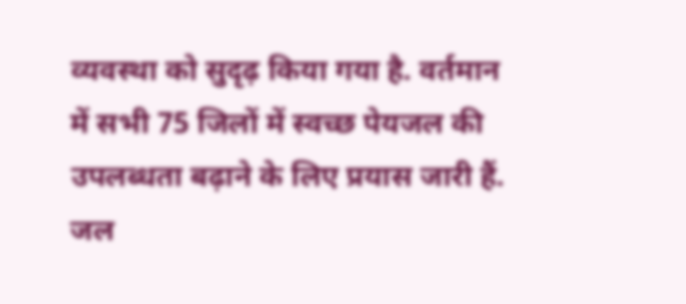व्यवस्था को सुदृढ़ किया गया है. वर्तमान में सभी 75 जिलों में स्वच्छ पेयजल की उपलब्धता बढ़ाने के लिए प्रयास जारी हैं. जल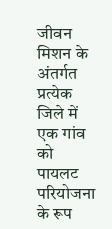जीवन मिशन के अंतर्गत प्रत्येक जिले में एक गांव को पायलट परियोजना के रूप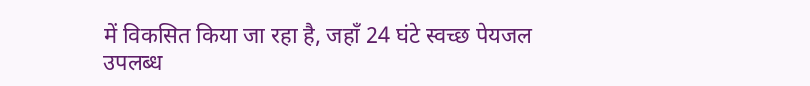में विकसित किया जा रहा है, जहाँ 24 घंटे स्वच्छ पेयजल उपलब्ध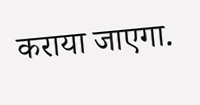कराया जाएगा.